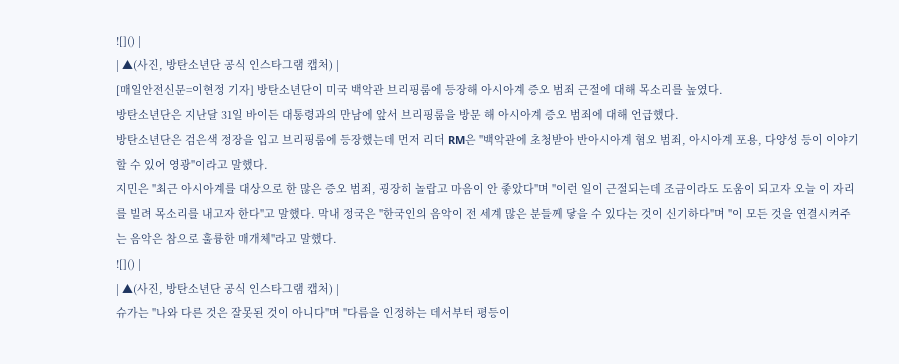![]() |
| ▲(사진, 방탄소년단 공식 인스타그램 캡처) |
[매일안전신문=이현정 기자] 방탄소년단이 미국 백악관 브리핑룸에 등장해 아시아계 증오 범죄 근절에 대해 목소리를 높였다.
방탄소년단은 지난달 31일 바이든 대통령과의 만남에 앞서 브리핑룸을 방문 해 아시아계 증오 범죄에 대해 언급했다.
방탄소년단은 검은색 정장을 입고 브리핑룸에 등장했는데 먼저 리더 RM은 "백악관에 초청받아 반아시아계 혐오 범죄, 아시아계 포용, 다양성 등이 이야기할 수 있어 영광"이라고 말했다.
지민은 "최근 아시아계를 대상으로 한 많은 증오 범죄, 굉장히 놀랍고 마음이 안 좋았다"며 "이런 일이 근절되는데 조금이라도 도움이 되고자 오늘 이 자리를 빌려 목소리를 내고자 한다"고 말했다. 막내 정국은 "한국인의 음악이 전 세계 많은 분들께 닿을 수 있다는 것이 신기하다"며 "이 모든 것을 연결시켜주는 음악은 참으로 훌륭한 매개체"라고 말했다.
![]() |
| ▲(사진, 방탄소년단 공식 인스타그램 캡처) |
슈가는 "나와 다른 것은 잘못된 것이 아니다"며 "다름을 인정하는 데서부터 평등이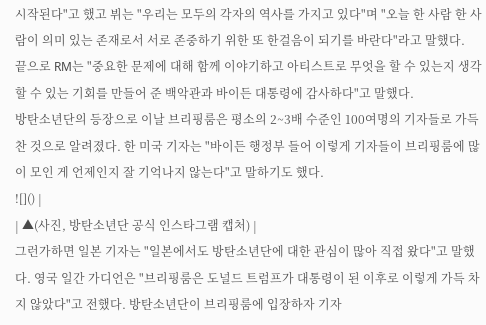시작된다"고 했고 뷔는 "우리는 모두의 각자의 역사를 가지고 있다"며 "오늘 한 사람 한 사람이 의미 있는 존재로서 서로 존중하기 위한 또 한걸음이 되기를 바란다"라고 말했다.
끝으로 RM는 "중요한 문제에 대해 함께 이야기하고 아티스트로 무엇을 할 수 있는지 생각할 수 있는 기회를 만들어 준 백악관과 바이든 대통령에 감사하다"고 말했다.
방탄소년단의 등장으로 이날 브리핑룸은 평소의 2~3배 수준인 100여명의 기자들로 가득 찬 것으로 알려졌다. 한 미국 기자는 "바이든 행정부 들어 이렇게 기자들이 브리핑룸에 많이 모인 게 언제인지 잘 기억나지 않는다"고 말하기도 했다.
![]() |
| ▲(사진, 방탄소년단 공식 인스타그램 캡처) |
그런가하면 일본 기자는 "일본에서도 방탄소년단에 대한 관심이 많아 직접 왔다"고 말했다. 영국 일간 가디언은 "브리핑룸은 도널드 트럼프가 대통령이 된 이후로 이렇게 가득 차지 않았다"고 전했다. 방탄소년단이 브리핑룸에 입장하자 기자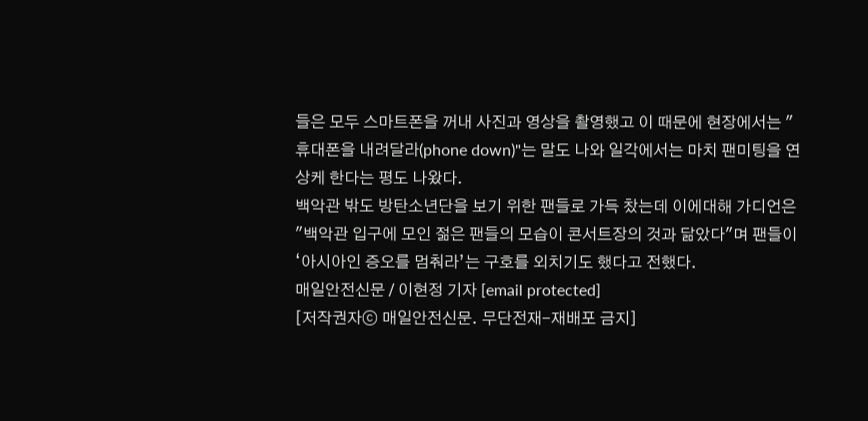들은 모두 스마트폰을 꺼내 사진과 영상을 촬영했고 이 때문에 현장에서는 "휴대폰을 내려달라(phone down)"는 말도 나와 일각에서는 마치 팬미팅을 연상케 한다는 평도 나왔다.
백악관 밖도 방탄소년단을 보기 위한 팬들로 가득 찼는데 이에대해 가디언은 "백악관 입구에 모인 젊은 팬들의 모습이 콘서트장의 것과 닮았다"며 팬들이 ‘아시아인 증오를 멈춰라’는 구호를 외치기도 했다고 전했다.
매일안전신문 / 이현정 기자 [email protected]
[저작권자ⓒ 매일안전신문. 무단전재-재배포 금지]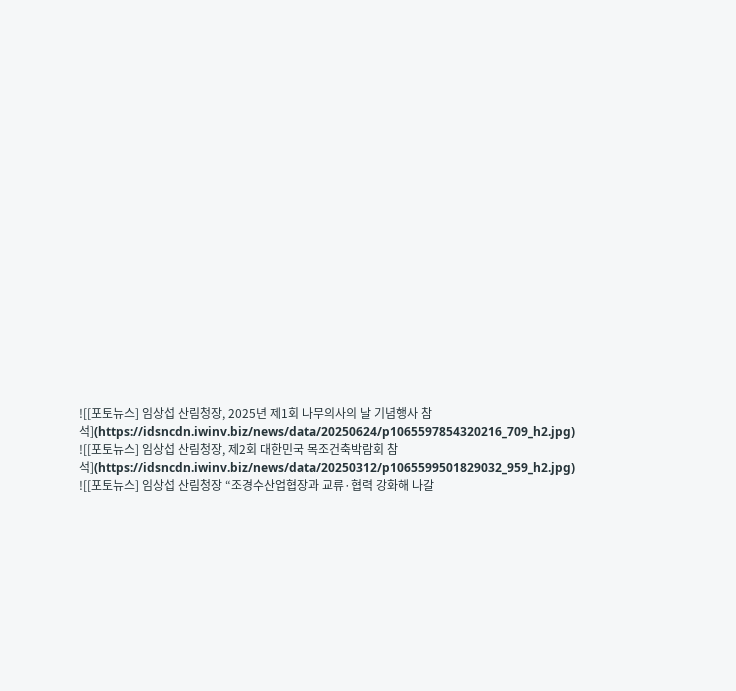![[포토뉴스] 임상섭 산림청장, 2025년 제1회 나무의사의 날 기념행사 참석](https://idsncdn.iwinv.biz/news/data/20250624/p1065597854320216_709_h2.jpg)
![[포토뉴스] 임상섭 산림청장, 제2회 대한민국 목조건축박람회 참석](https://idsncdn.iwinv.biz/news/data/20250312/p1065599501829032_959_h2.jpg)
![[포토뉴스] 임상섭 산림청장 “조경수산업협장과 교류·협력 강화해 나갈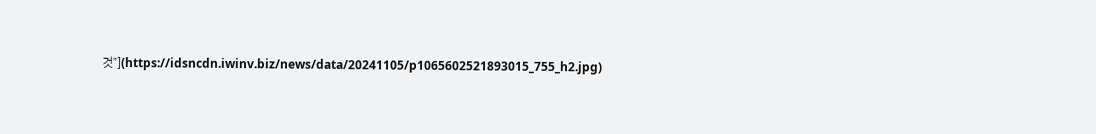것”](https://idsncdn.iwinv.biz/news/data/20241105/p1065602521893015_755_h2.jpg)